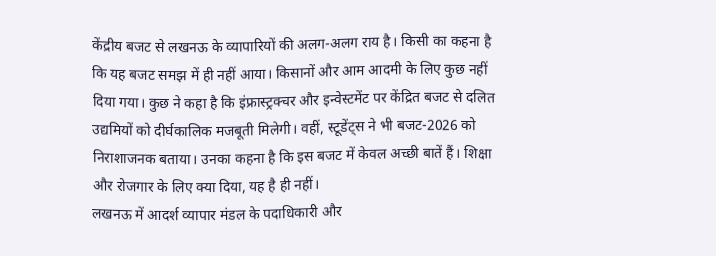केंद्रीय बजट से लखनऊ के व्यापारियों की अलग-अलग राय है। किसी का कहना है कि यह बजट समझ में ही नहीं आया। किसानों और आम आदमी के लिए कुछ नहीं दिया गया। कुछ ने कहा है कि इंफ्रास्ट्रक्चर और इन्वेस्टमेंट पर केंद्रित बजट से दलित उद्यमियों को दीर्घकालिक मजबूती मिलेगी। वहीं, स्टूडेंट्स ने भी बजट-2026 को निराशाजनक बताया। उनका कहना है कि इस बजट में केवल अच्छी बातें हैं। शिक्षा और रोजगार के लिए क्या दिया, यह है ही नहीं।
लखनऊ में आदर्श व्यापार मंडल के पदाधिकारी और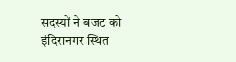सदस्यों ने बजट को इंदिरानगर स्थित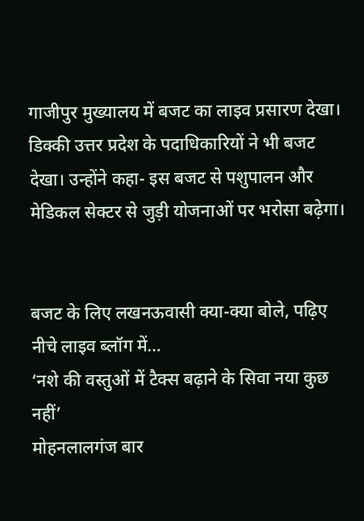गाजीपुर मुख्यालय में बजट का लाइव प्रसारण देखा। डिक्की उत्तर प्रदेश के पदाधिकारियों ने भी बजट देखा। उन्होंने कहा- इस बजट से पशुपालन और मेडिकल सेक्टर से जुड़ी योजनाओं पर भरोसा बढ़ेगा।


बजट के लिए लखनऊवासी क्या-क्या बोले, पढ़िए नीचे लाइव ब्लॉग में…
‘नशे की वस्तुओं में टैक्स बढ़ाने के सिवा नया कुछ नहीं’
मोहनलालगंज बार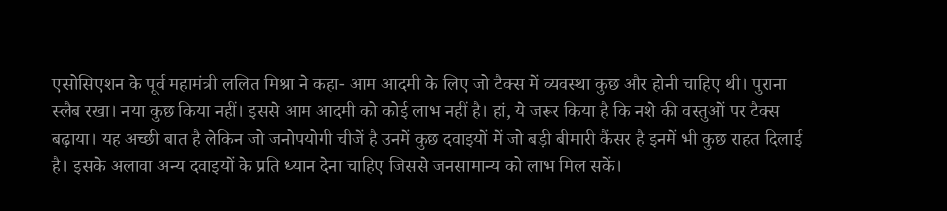एसोसिएशन के पूर्व महामंत्री ललित मिश्रा ने कहा- आम आदमी के लिए जो टैक्स में व्यवस्था कुछ और होनी चाहिए थी। पुराना स्लैब रखा। नया कुछ किया नहीं। इससे आम आदमी को कोई लाभ नहीं है। हां, ये जरूर किया है कि नशे की वस्तुओं पर टैक्स बढ़ाया। यह अच्छी बात है लेकिन जो जनोपयोगी चीजें है उनमें कुछ दवाइयों में जो बड़ी बीमारी कैंसर है इनमें भी कुछ राहत दिलाई है। इसके अलावा अन्य दवाइयों के प्रति ध्यान देना चाहिए जिससे जनसामान्य को लाभ मिल सकें।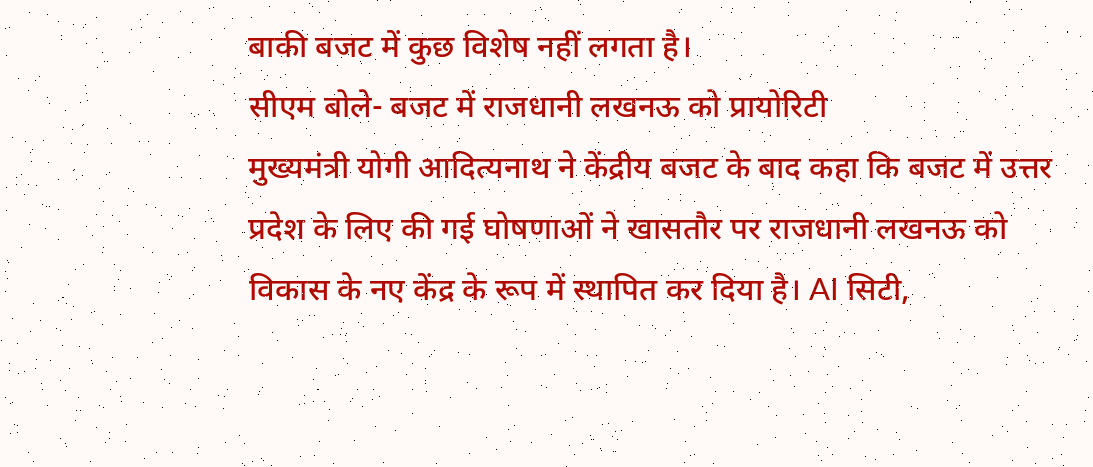बाकी बजट में कुछ विशेष नहीं लगता है।
सीएम बोले- बजट में राजधानी लखनऊ को प्रायोरिटी
मुख्यमंत्री योगी आदित्यनाथ ने केंद्रीय बजट के बाद कहा कि बजट में उत्तर प्रदेश के लिए की गई घोषणाओं ने खासतौर पर राजधानी लखनऊ को विकास के नए केंद्र के रूप में स्थापित कर दिया है। AI सिटी,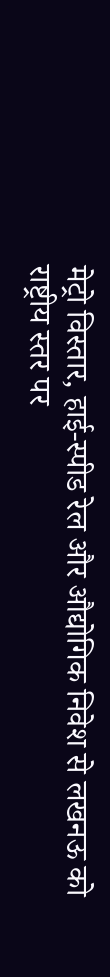मेट्रो विस्तार, हाई-स्पीड रेल और औद्योगिक निवेश से लखनऊ को राष्ट्रीय स्तर पर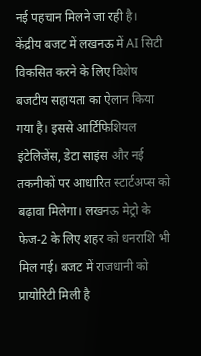नई पहचान मिलने जा रही है।
केंद्रीय बजट में लखनऊ में AI सिटी विकसित करने के लिए विशेष बजटीय सहायता का ऐलान किया गया है। इससे आर्टिफिशियल इंटेलिजेंस, डेटा साइंस और नई तकनीकों पर आधारित स्टार्टअप्स को बढ़ावा मिलेगा। लखनऊ मेट्रो के फेज-2 के लिए शहर को धनराशि भी मिल गई। बजट में राजधानी को प्रायोरिटी मिली है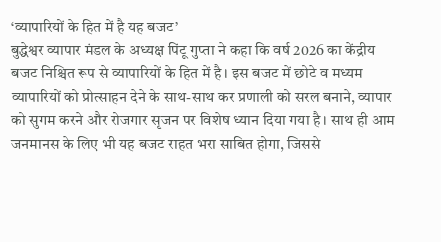‘व्यापारियों के हित में है यह बजट’
बुद्धेश्वर व्यापार मंडल के अध्यक्ष पिंटू गुप्ता ने कहा कि वर्ष 2026 का केंद्रीय बजट निश्चित रूप से व्यापारियों के हित में है। इस बजट में छोटे व मध्यम व्यापारियों को प्रोत्साहन देने के साथ-साथ कर प्रणाली को सरल बनाने, व्यापार को सुगम करने और रोजगार सृजन पर विशेष ध्यान दिया गया है। साथ ही आम जनमानस के लिए भी यह बजट राहत भरा साबित होगा, जिससे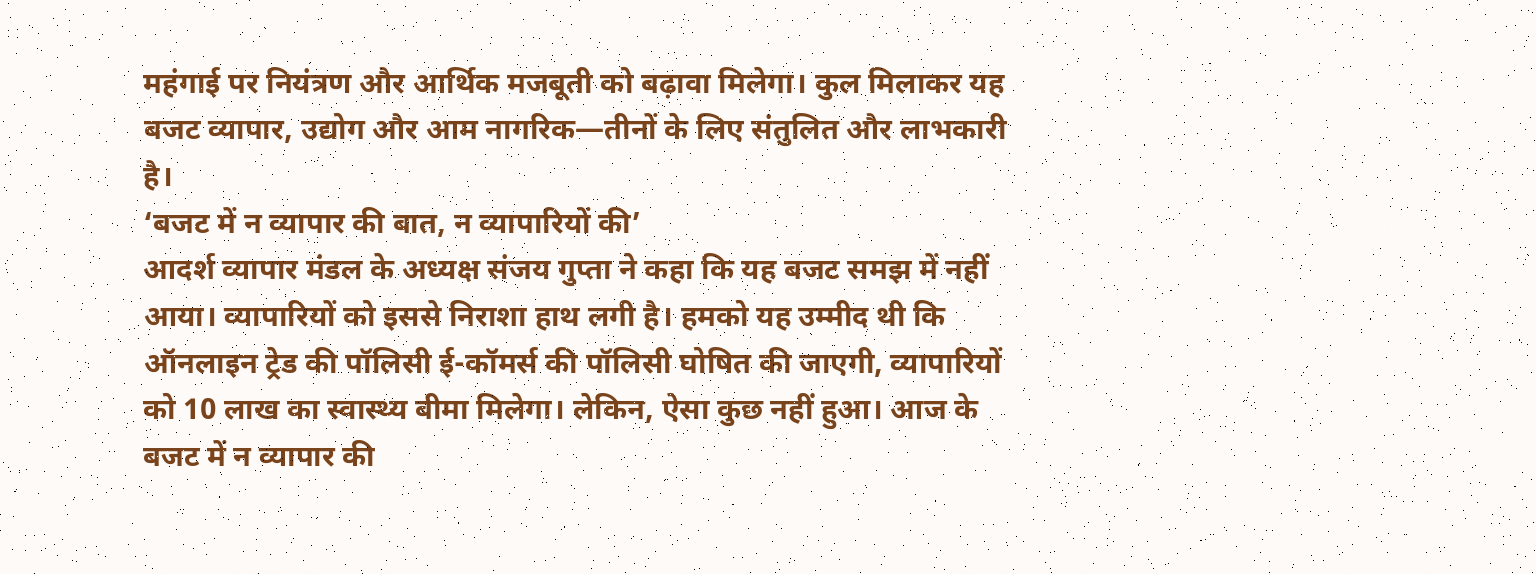महंगाई पर नियंत्रण और आर्थिक मजबूती को बढ़ावा मिलेगा। कुल मिलाकर यह बजट व्यापार, उद्योग और आम नागरिक—तीनों के लिए संतुलित और लाभकारी है।
‘बजट में न व्यापार की बात, न व्यापारियों की’
आदर्श व्यापार मंडल के अध्यक्ष संजय गुप्ता ने कहा कि यह बजट समझ में नहीं आया। व्यापारियों को इससे निराशा हाथ लगी है। हमको यह उम्मीद थी कि ऑनलाइन ट्रेड की पॉलिसी ई-कॉमर्स की पॉलिसी घोषित की जाएगी, व्यापारियों को 10 लाख का स्वास्थ्य बीमा मिलेगा। लेकिन, ऐसा कुछ नहीं हुआ। आज के बजट में न व्यापार की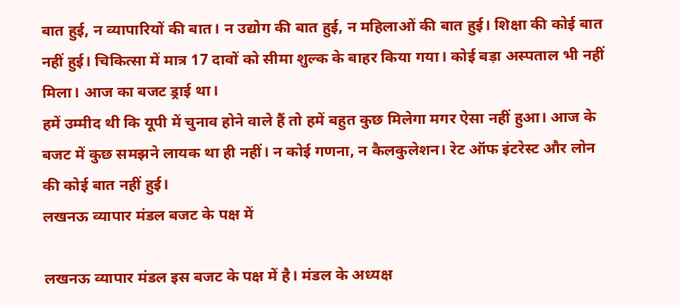बात हुई, न व्यापारियों की बात। न उद्योग की बात हुई, न महिलाओं की बात हुई। शिक्षा की कोई बात नहीं हुई। चिकित्सा में मात्र 17 दावों को सीमा शुल्क के बाहर किया गया। कोई बड़ा अस्पताल भी नहीं मिला। आज का बजट ड्राई था।
हमें उम्मीद थी कि यूपी में चुनाव होने वाले हैं तो हमें बहुत कुछ मिलेगा मगर ऐसा नहीं हुआ। आज के बजट में कुछ समझने लायक था ही नहीं। न कोई गणना, न कैलकुलेशन। रेट ऑफ इंटरेस्ट और लोन की कोई बात नहीं हुई।
लखनऊ व्यापार मंडल बजट के पक्ष में

लखनऊ व्यापार मंडल इस बजट के पक्ष में है। मंडल के अध्यक्ष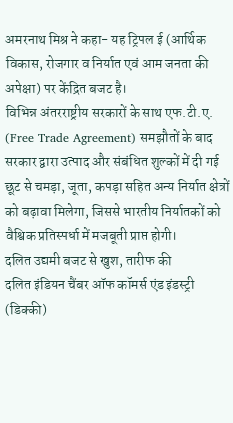अमरनाथ मिश्र ने कहा- यह ट्रिपल ई (आर्थिक विकास, रोजगार व निर्यात एवं आम जनता की अपेक्षा) पर केंद्रित बजट है।
विभिन्न अंतरराष्ट्रीय सरकारों के साथ एफ.टी.ए. (Free Trade Agreement) समझौतों के बाद सरकार द्वारा उत्पाद और संबंधित शुल्कों में दी गई छूट से चमड़ा, जूता, कपड़ा सहित अन्य निर्यात क्षेत्रों को बढ़ावा मिलेगा, जिससे भारतीय निर्यातकों को वैश्विक प्रतिस्पर्धा में मजबूती प्राप्त होगी।
दलित उद्यमी बजट से खुश, तारीफ की
दलित इंडियन चैंबर ऑफ कॉमर्स एंड इंडस्ट्री (डिक्की)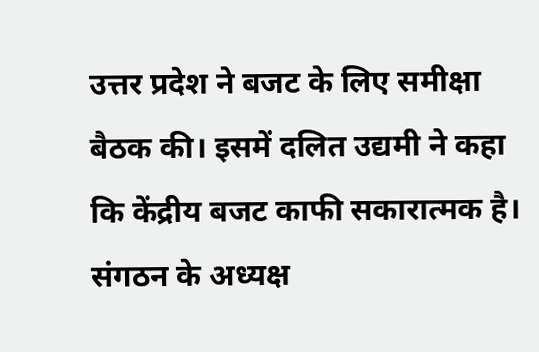उत्तर प्रदेश ने बजट के लिए समीक्षा बैठक की। इसमें दलित उद्यमी ने कहा कि केंद्रीय बजट काफी सकारात्मक है। संगठन के अध्यक्ष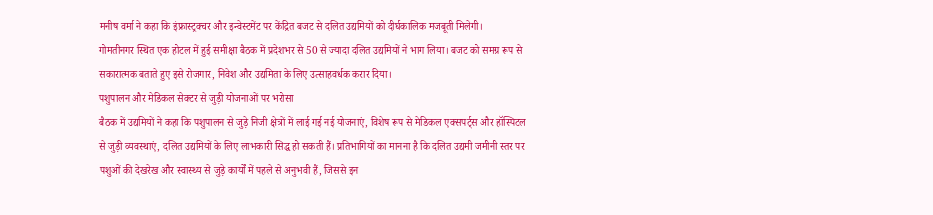मनीष वर्मा ने कहा कि इंफ्रास्ट्रक्चर और इन्वेस्टमेंट पर केंद्रित बजट से दलित उद्यमियों को दीर्घकालिक मजबूती मिलेगी।
गोमतीनगर स्थित एक होटल में हुई समीक्षा बैठक में प्रदेशभर से 50 से ज्यादा दलित उद्यमियों ने भाग लिया। बजट को समग्र रूप से सकारात्मक बताते हुए इसे रोजगार, निवेश और उद्यमिता के लिए उत्साहवर्धक करार दिया।
पशुपालन और मेडिकल सेक्टर से जुड़ी योजनाओं पर भरोसा
बैठक में उद्यमियों ने कहा कि पशुपालन से जुड़े निजी क्षेत्रों में लाई गई नई योजनाएं, विशेष रूप से मेडिकल एक्सपर्ट्स और हॉस्पिटल से जुड़ी व्यवस्थाएं, दलित उद्यमियों के लिए लाभकारी सिद्ध हो सकती हैं। प्रतिभागियों का मानना है कि दलित उद्यमी जमीनी स्तर पर पशुओं की देखरेख और स्वास्थ्य से जुड़े कार्यों में पहले से अनुभवी हैं, जिससे इन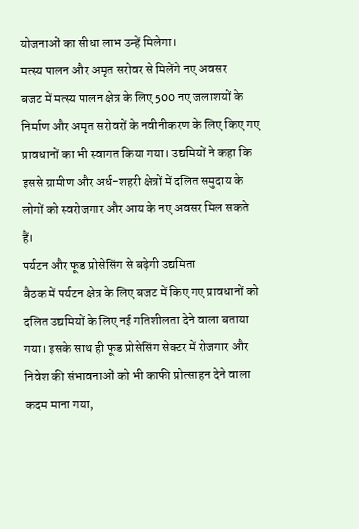योजनाओं का सीधा लाभ उन्हें मिलेगा।
मत्स्य पालन और अमृत सरोवर से मिलेंगे नए अवसर
बजट में मत्स्य पालन क्षेत्र के लिए 500 नए जलाशयों के निर्माण और अमृत सरोवरों के नवीनीकरण के लिए किए गए प्रावधानों का भी स्वागत किया गया। उद्यमियों ने कहा कि इससे ग्रामीण और अर्ध-शहरी क्षेत्रों में दलित समुदाय के लोगों को स्वरोजगार और आय के नए अवसर मिल सकते हैं।
पर्यटन और फूड प्रोसेसिंग से बढ़ेगी उद्यमिता
बैठक में पर्यटन क्षेत्र के लिए बजट में किए गए प्रावधानों को दलित उद्यमियों के लिए नई गतिशीलता देने वाला बताया गया। इसके साथ ही फूड प्रोसेसिंग सेक्टर में रोजगार और निवेश की संभावनाओं को भी काफी प्रोत्साहन देने वाला कदम माना गया,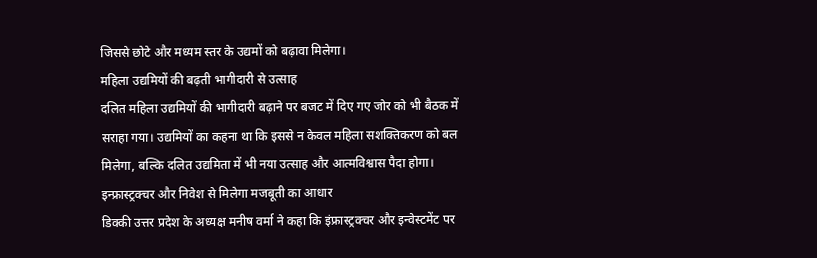जिससे छोटे और मध्यम स्तर के उद्यमों को बढ़ावा मिलेगा।
महिला उद्यमियों की बढ़ती भागीदारी से उत्साह
दलित महिला उद्यमियों की भागीदारी बढ़ाने पर बजट में दिए गए जोर को भी बैठक में सराहा गया। उद्यमियों का कहना था कि इससे न केवल महिला सशक्तिकरण को बल मिलेगा, बल्कि दलित उद्यमिता में भी नया उत्साह और आत्मविश्वास पैदा होगा।
इन्फ्रास्ट्रक्चर और निवेश से मिलेगा मजबूती का आधार
डिक्की उत्तर प्रदेश के अध्यक्ष मनीष वर्मा ने कहा कि इंफ्रास्ट्रक्चर और इन्वेस्टमेंट पर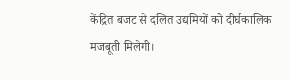केंद्रित बजट से दलित उद्यमियों को दीर्घकालिक मजबूती मिलेगी।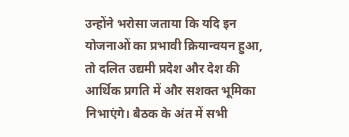उन्होंने भरोसा जताया कि यदि इन योजनाओं का प्रभावी क्रियान्वयन हुआ, तो दलित उद्यमी प्रदेश और देश की आर्थिक प्रगति में और सशक्त भूमिका निभाएंगे। बैठक के अंत में सभी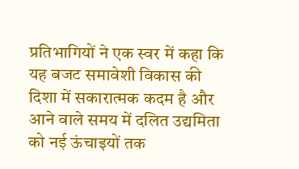प्रतिभागियों ने एक स्वर में कहा कि यह बजट समावेशी विकास की दिशा में सकारात्मक कदम है और आने वाले समय में दलित उद्यमिता को नई ऊंचाइयों तक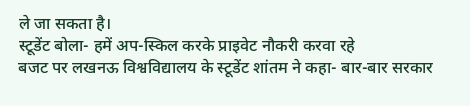ले जा सकता है।
स्टूडेंट बोला- हमें अप-स्किल करके प्राइवेट नौकरी करवा रहे
बजट पर लखनऊ विश्वविद्यालय के स्टूडेंट शांतम ने कहा- बार-बार सरकार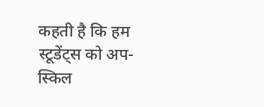कहती है कि हम स्टूडेंट्स को अप-स्किल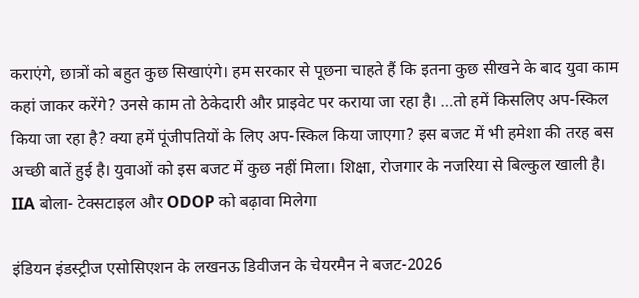कराएंगे, छात्रों को बहुत कुछ सिखाएंगे। हम सरकार से पूछना चाहते हैं कि इतना कुछ सीखने के बाद युवा काम कहां जाकर करेंगे? उनसे काम तो ठेकेदारी और प्राइवेट पर कराया जा रहा है। …तो हमें किसलिए अप-स्किल किया जा रहा है? क्या हमें पूंजीपतियों के लिए अप-स्किल किया जाएगा? इस बजट में भी हमेशा की तरह बस अच्छी बातें हुई है। युवाओं को इस बजट में कुछ नहीं मिला। शिक्षा, रोजगार के नजरिया से बिल्कुल खाली है।
IIA बोला- टेक्सटाइल और ODOP को बढ़ावा मिलेगा

इंडियन इंडस्ट्रीज एसोसिएशन के लखनऊ डिवीजन के चेयरमैन ने बजट-2026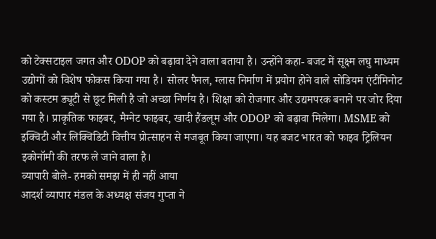को टेक्सटाइल जगत और ODOP को बढ़ावा देने वाला बताया है। उन्होंने कहा- बजट में सूक्ष्म लघु माध्यम उद्योगों को विशेष फोकस किया गया है। सोलर पैनल, ग्लास निर्माण में प्रयोग होने वाले सोडियम एंटीमिनोट को कस्टम ड्यूटी से छूट मिली है जो अच्छा निर्णय है। शिक्षा को रोजगार और उद्यमपरक बनाने पर जोर दिया गया है। प्राकृतिक फाइबर, मैग्नेट फाइबर, खादी हैंडलूम और ODOP को बढ़ावा मिलेगा। MSME को इक्विटी और लिक्विडिटी वित्तीय प्रोत्साहन से मजबूत किया जाएगा। यह बजट भारत को फाइव ट्रिलियन इकोनॉमी की तरफ ले जाने वाला है।
व्यापारी बोले- हमको समझ में ही नहीं आया
आदर्श व्यापार मंडल के अध्यक्ष संजय गुप्ता ने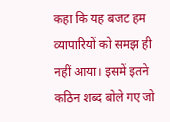कहा कि यह बजट हम व्यापारियों को समझ ही नहीं आया। इसमें इतने कठिन शब्द बोले गए जो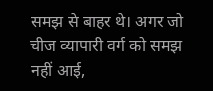समझ से बाहर थे। अगर जो चीज व्यापारी वर्ग को समझ नहीं आई,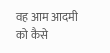वह आम आदमी को कैसे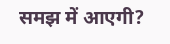समझ में आएगी?